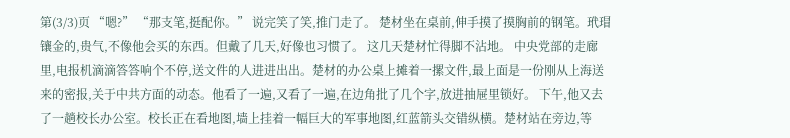第(3/3)页 “嗯?” “那支笔,挺配你。” 说完笑了笑,推门走了。 楚材坐在桌前,伸手摸了摸胸前的钢笔。玳瑁镶金的,贵气,不像他会买的东西。但戴了几天,好像也习惯了。 这几天楚材忙得脚不沾地。 中央党部的走廊里,电报机滴滴答答响个不停,送文件的人进进出出。楚材的办公桌上摊着一摞文件,最上面是一份刚从上海送来的密报,关于中共方面的动态。他看了一遍,又看了一遍,在边角批了几个字,放进抽屉里锁好。 下午,他又去了一趟校长办公室。校长正在看地图,墙上挂着一幅巨大的军事地图,红蓝箭头交错纵横。楚材站在旁边,等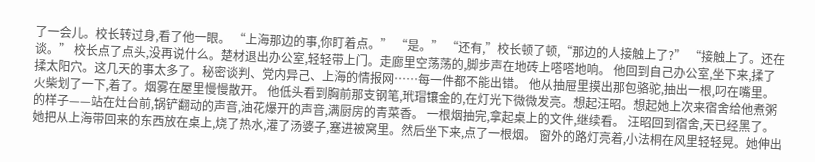了一会儿。校长转过身,看了他一眼。 “上海那边的事,你盯着点。” “是。” “还有,”校长顿了顿,“那边的人接触上了?” “接触上了。还在谈。” 校长点了点头,没再说什么。楚材退出办公室,轻轻带上门。走廊里空荡荡的,脚步声在地砖上嗒嗒地响。 他回到自己办公室,坐下来,揉了揉太阳穴。这几天的事太多了。秘密谈判、党内异己、上海的情报网……每一件都不能出错。 他从抽屉里摸出那包骆驼,抽出一根,叼在嘴里。火柴划了一下,着了。烟雾在屋里慢慢散开。 他低头看到胸前那支钢笔,玳瑁镶金的,在灯光下微微发亮。想起汪昭。想起她上次来宿舍给他煮粥的样子——站在灶台前,锅铲翻动的声音,油花爆开的声音,满厨房的青菜香。 一根烟抽完,拿起桌上的文件,继续看。 汪昭回到宿舍,天已经黑了。 她把从上海带回来的东西放在桌上,烧了热水,灌了汤婆子,塞进被窝里。然后坐下来,点了一根烟。 窗外的路灯亮着,小法桐在风里轻轻晃。她伸出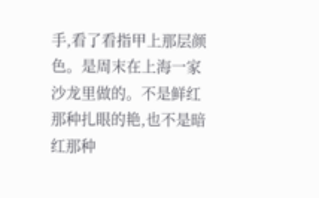手,看了看指甲上那层颜色。是周末在上海一家沙龙里做的。不是鲜红那种扎眼的艳,也不是暗红那种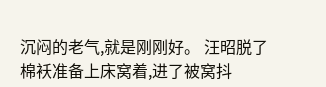沉闷的老气,就是刚刚好。 汪昭脱了棉袄准备上床窝着,进了被窝抖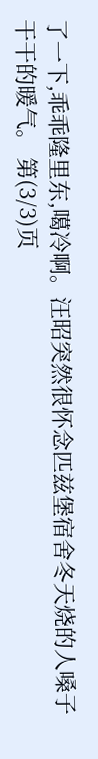了一下,乖乖隆里东,噶冷啊。汪昭突然很怀念匹兹堡宿舍冬天烧的人嗓子干干的暖气。 第(3/3)页